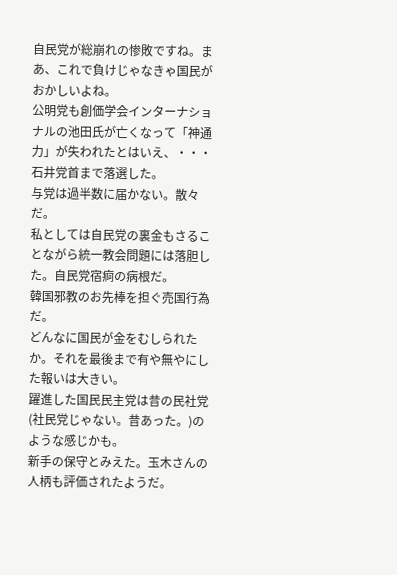自民党が総崩れの惨敗ですね。まあ、これで負けじゃなきゃ国民がおかしいよね。
公明党も創価学会インターナショナルの池田氏が亡くなって「神通力」が失われたとはいえ、・・・石井党首まで落選した。
与党は過半数に届かない。散々だ。
私としては自民党の裏金もさることながら統一教会問題には落胆した。自民党宿痾の病根だ。
韓国邪教のお先棒を担ぐ売国行為だ。
どんなに国民が金をむしられたか。それを最後まで有や無やにした報いは大きい。
躍進した国民民主党は昔の民社党(社民党じゃない。昔あった。)のような感じかも。
新手の保守とみえた。玉木さんの人柄も評価されたようだ。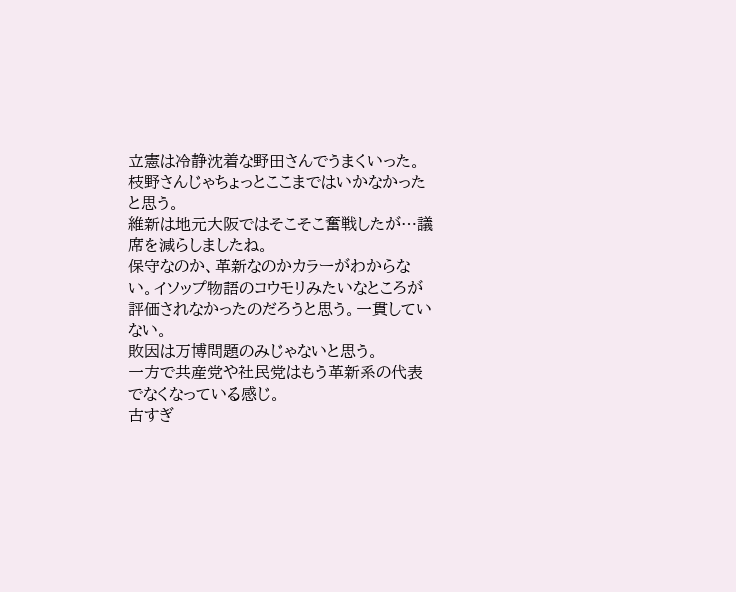立憲は冷静沈着な野田さんでうまくいった。
枝野さんじゃちょっとここまではいかなかったと思う。
維新は地元大阪ではそこそこ奮戦したが…議席を減らしましたね。
保守なのか、革新なのかカラーがわからない。イソップ物語のコウモリみたいなところが評価されなかったのだろうと思う。一貫していない。
敗因は万博問題のみじゃないと思う。
一方で共産党や社民党はもう革新系の代表でなくなっている感じ。
古すぎ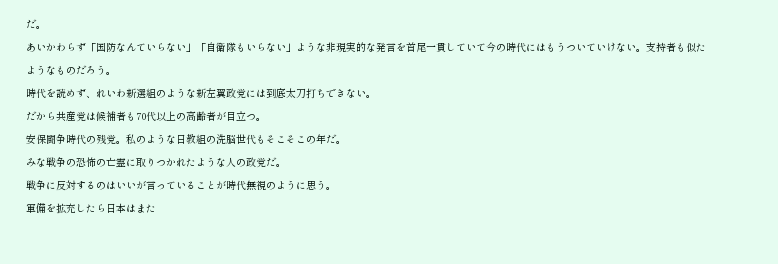だ。
あいかわらず「国防なんていらない」「自衛隊もいらない」ような非現実的な発言を首尾一貫していて今の時代にはもうついていけない。支持者も似たようなものだろう。
時代を読めず、れいわ新選組のような新左翼政党には到底太刀打ちできない。
だから共産党は候補者も70代以上の高齢者が目立つ。
安保闘争時代の残党。私のような日教組の洗脳世代もそこそこの年だ。
みな戦争の恐怖の亡霊に取りつかれたような人の政党だ。
戦争に反対するのはいいが言っていることが時代無視のように思う。
軍備を拡充したら日本はまた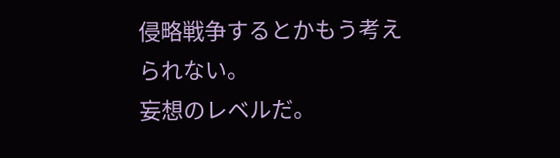侵略戦争するとかもう考えられない。
妄想のレベルだ。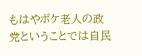もはやボケ老人の政党ということでは自民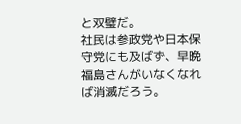と双璧だ。
社民は参政党や日本保守党にも及ばず、早晩福島さんがいなくなれば消滅だろう。